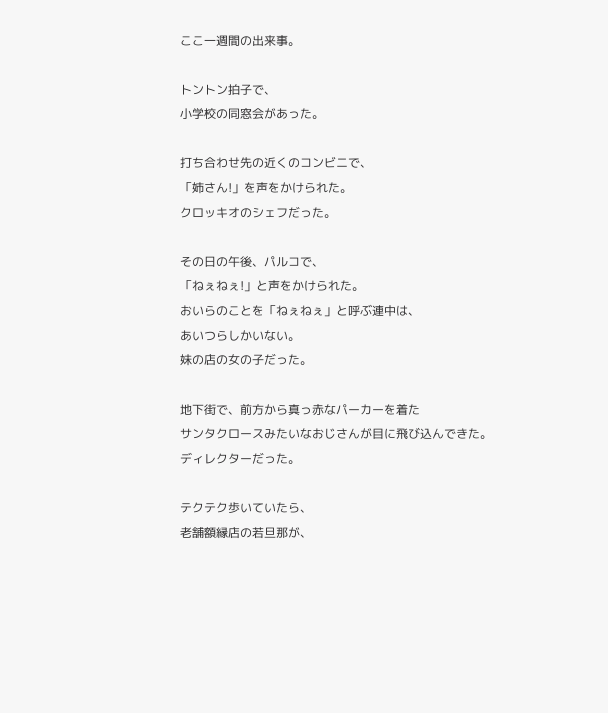ここ一週間の出来事。

トントン拍子で、
小学校の同窓会があった。

打ち合わせ先の近くのコンビニで、
「姉さん!」を声をかけられた。
クロッキオのシェフだった。

その日の午後、パルコで、
「ねぇねぇ!」と声をかけられた。
おいらのことを「ねぇねぇ」と呼ぶ連中は、
あいつらしかいない。
妹の店の女の子だった。

地下街で、前方から真っ赤なパーカーを着た
サンタクロースみたいなおじさんが目に飛び込んできた。
ディレクターだった。

テクテク歩いていたら、
老舗額縁店の若旦那が、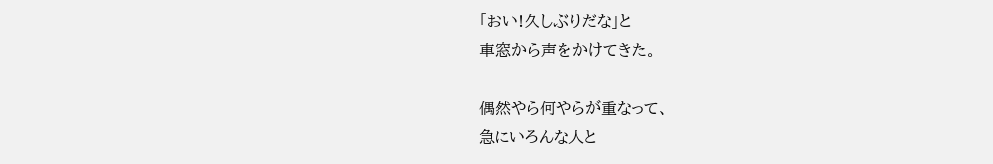「おい!久しぶりだな」と
車窓から声をかけてきた。

偶然やら何やらが重なって、
急にいろんな人と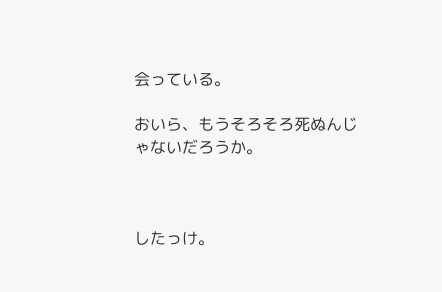会っている。

おいら、もうそろそろ死ぬんじゃないだろうか。



したっけ。